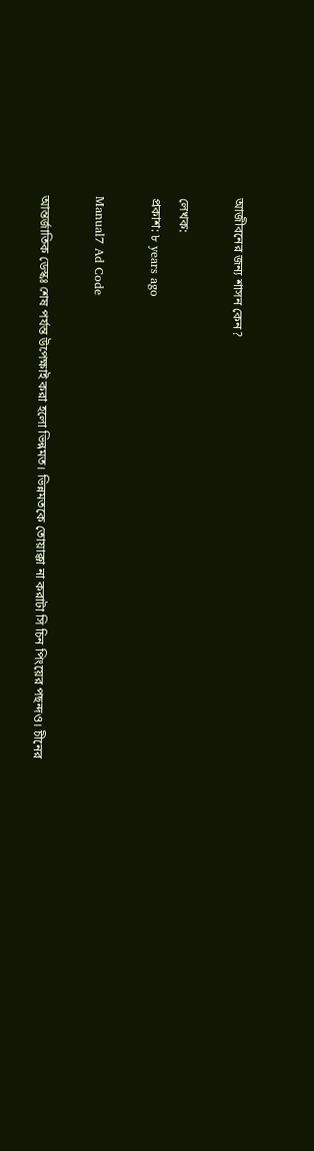আজীবনের জন্য শাসন কেন?

লেখক:
প্রকাশ: ৮ years ago

Manual7 Ad Code

আন্তর্জাতিক ডেস্কঃ শেষ পর্যন্ত উপেক্ষাই করা হলো ভিন্নমত। ভিন্নমতকে তোয়াক্কা না করাটা সি চিন পিংয়ের পছন্দও। চীনের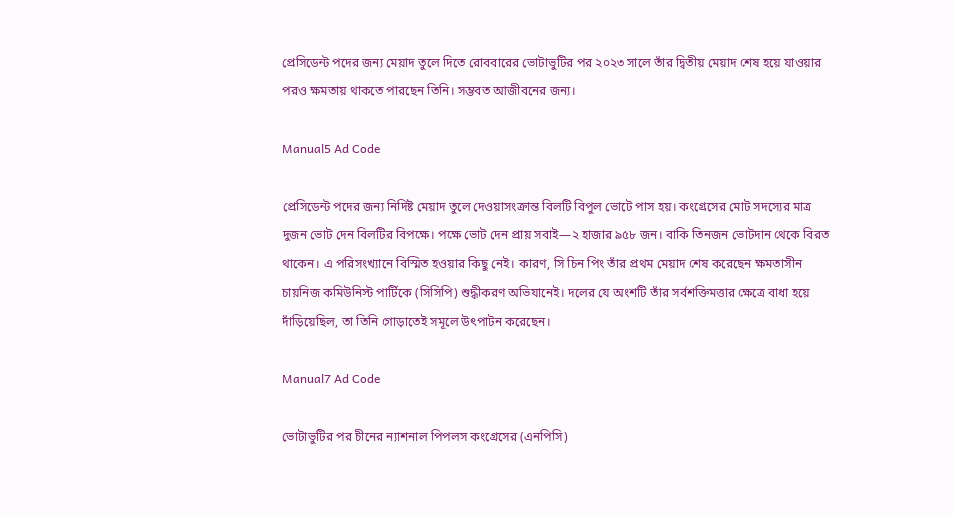প্রেসিডেন্ট পদের জন্য মেয়াদ তুলে দিতে রোববারের ভোটাভুটির পর ২০২৩ সালে তাঁর দ্বিতীয় মেয়াদ শেষ হয়ে যাওয়ার পরও ক্ষমতায় থাকতে পারছেন তিনি। সম্ভবত আজীবনের জন্য।

Manual5 Ad Code

প্রেসিডেন্ট পদের জন্য নির্দিষ্ট মেয়াদ তুলে দেওয়াসংক্রান্ত বিলটি বিপুল ভোটে পাস হয়। কংগ্রেসের মোট সদস্যের মাত্র দুজন ভোট দেন বিলটির বিপক্ষে। পক্ষে ভোট দেন প্রায় সবাই—২ হাজার ৯৫৮ জন। বাকি তিনজন ভোটদান থেকে বিরত থাকেন। এ পরিসংখ্যানে বিস্মিত হওয়ার কিছু নেই। কারণ, সি চিন পিং তাঁর প্রথম মেয়াদ শেষ করেছেন ক্ষমতাসীন চায়নিজ কমিউনিস্ট পার্টিকে (সিসিপি) শুদ্ধীকরণ অভিযানেই। দলের যে অংশটি তাঁর সর্বশক্তিমত্তার ক্ষেত্রে বাধা হয়ে দাঁড়িয়েছিল, তা তিনি গোড়াতেই সমূলে উৎপাটন করেছেন।

Manual7 Ad Code

ভোটাভুটির পর চীনের ন্যাশনাল পিপলস কংগ্রেসের (এনপিসি)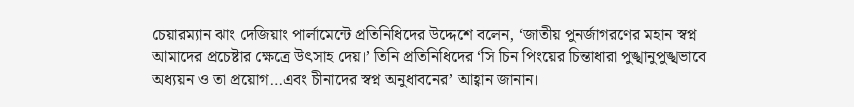চেয়ারম্যান ঝাং দেজিয়াং পার্লামেন্টে প্রতিনিধিদের উদ্দেশে বলেন, ‘জাতীয় পুনর্জাগরণের মহান স্বপ্ন আমাদের প্রচেষ্টার ক্ষেত্রে উৎসাহ দেয়।’ তিনি প্রতিনিধিদের ‘সি চিন পিংয়ের চিন্তাধারা পুঙ্খানুপুঙ্খভাবে অধ্যয়ন ও তা প্রয়োগ…এবং চীনাদের স্বপ্ন অনুধাবনের’ আহ্বান জানান।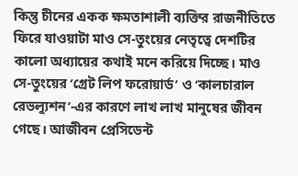কিন্তু চীনের একক ক্ষমতাশালী ব্যক্তির রাজনীতিতে ফিরে যাওয়াটা মাও সে-তুংয়ের নেতৃত্বে দেশটির কালো অধ্যায়ের কথাই মনে করিয়ে দিচ্ছে। মাও সে-তুংয়ের ‘গ্রেট লিপ ফরোয়ার্ড’ ও ‘কালচারাল রেভল্যুশন’-এর কারণে লাখ লাখ মানুষের জীবন গেছে। আজীবন প্রেসিডেন্ট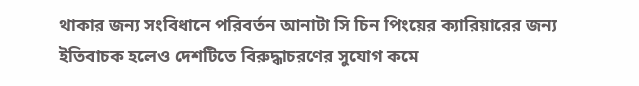থাকার জন্য সংবিধানে পরিবর্তন আনাটা সি চিন পিংয়ের ক্যারিয়ারের জন্য ইতিবাচক হলেও দেশটিতে বিরুদ্ধাচরণের সুযোগ কমে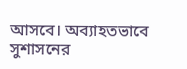আসবে। অব্যাহতভাবে সুশাসনের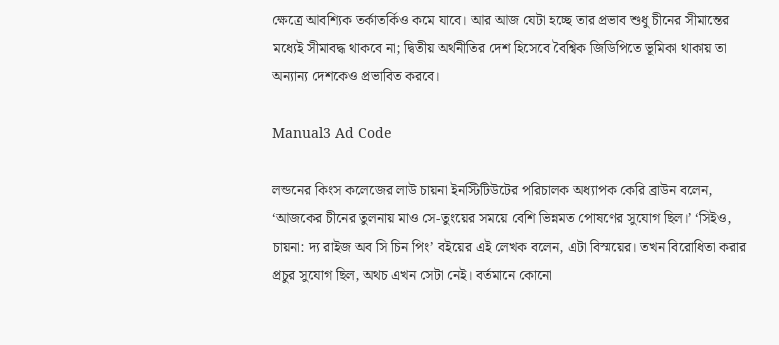ক্ষেত্রে আবশ্যিক তর্কাতর্কিও কমে যাবে। আর আজ যেটা হচ্ছে তার প্রভাব শুধু চীনের সীমান্তের মধ্যেই সীমাবদ্ধ থাকবে না; দ্বিতীয় অর্থনীতির দেশ হিসেবে বৈশ্বিক জিডিপিতে ভূমিকা থাকায় তা অন্যান্য দেশকেও প্রভাবিত করবে।

Manual3 Ad Code

লন্ডনের কিংস কলেজের লাউ চায়না ইনস্টিটিউটের পরিচালক অধ্যাপক কেরি ব্রাউন বলেন, ‘আজকের চীনের তুলনায় মাও সে-তুংয়ের সময়ে বেশি ভিন্নমত পোষণের সুযোগ ছিল।’ ‘সিইও, চায়না: দ্য রাইজ অব সি চিন পিং’ বইয়ের এই লেখক বলেন, এটা বিস্ময়ের। তখন বিরোধিতা করার প্রচুর সুযোগ ছিল, অথচ এখন সেটা নেই। বর্তমানে কোনো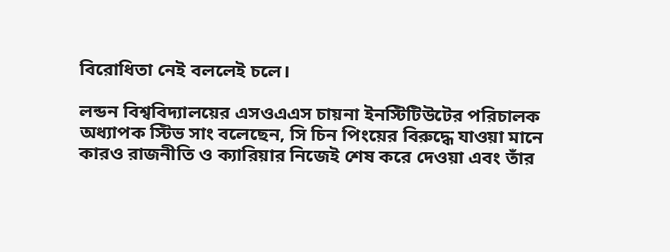বিরোধিতা নেই বললেই চলে।

লন্ডন বিশ্ববিদ্যালয়ের এসওএএস চায়না ইনস্টিটিউটের পরিচালক অধ্যাপক স্টিভ সাং বলেছেন, সি চিন পিংয়ের বিরুদ্ধে যাওয়া মানে কারও রাজনীতি ও ক্যারিয়ার নিজেই শেষ করে দেওয়া এবং তাঁর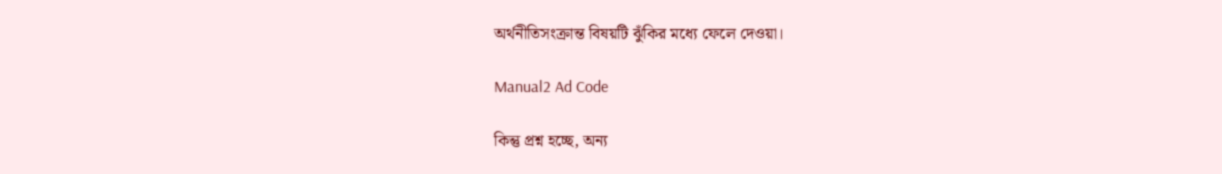অর্থনীতিসংক্রান্ত বিষয়টি ঝুঁকির মধ্যে ফেলে দেওয়া।

Manual2 Ad Code

কিন্তু প্রশ্ন হচ্ছে, অন্য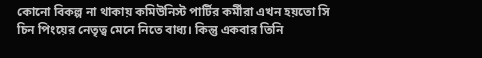কোনো বিকল্প না থাকায় কমিউনিস্ট পার্টির কর্মীরা এখন হয়তো সি চিন পিংয়ের নেতৃত্ব মেনে নিতে বাধ্য। কিন্তু একবার তিনি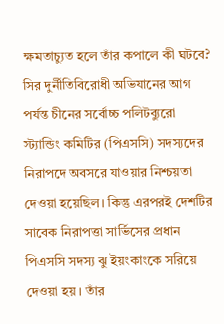ক্ষমতাচ্যুত হলে তাঁর কপালে কী ঘটবে? সির দুর্নীতিবিরোধী অভিযানের আগ পর্যন্ত চীনের সর্বোচ্চ পলিটব্যুরো স্ট্যান্ডিং কমিটির (পিএসসি) সদস্যদের নিরাপদে অবসরে যাওয়ার নিশ্চয়তা দেওয়া হয়েছিল। কিন্তু এরপরই দেশটির সাবেক নিরাপত্তা সার্ভিসের প্রধান পিএসসি সদস্য ঝু ইয়ংকাংকে সরিয়ে দেওয়া হয়। তাঁর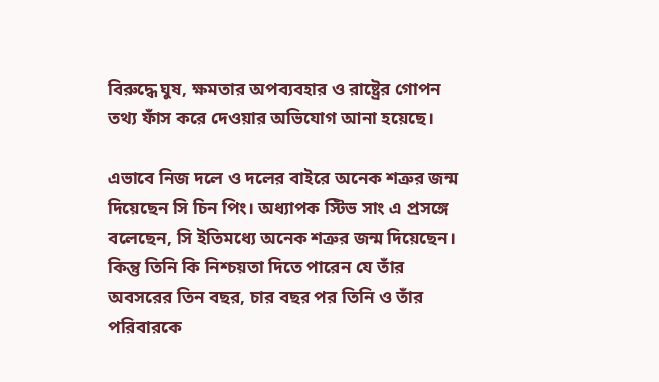বিরুদ্ধে ঘুষ, ক্ষমতার অপব্যবহার ও রাষ্ট্রের গোপন তথ্য ফাঁস করে দেওয়ার অভিযোগ আনা হয়েছে।

এভাবে নিজ দলে ও দলের বাইরে অনেক শত্রুর জন্ম দিয়েছেন সি চিন পিং। অধ্যাপক স্টিভ সাং এ প্রসঙ্গে বলেছেন, সি ইতিমধ্যে অনেক শত্রুর জন্ম দিয়েছেন। কিন্তু তিনি কি নিশ্চয়তা দিতে পারেন যে তাঁর অবসরের তিন বছর, চার বছর পর তিনি ও তাঁর পরিবারকে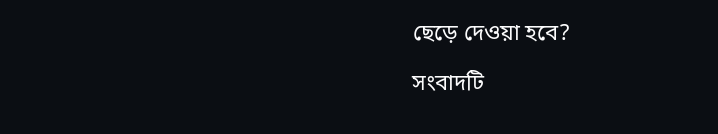ছেড়ে দেওয়া হবে?

সংবাদটি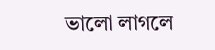ভালো লাগলে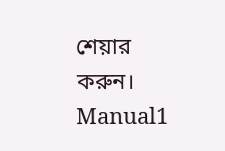শেয়ার করুন।
Manual1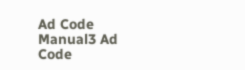Ad Code
Manual3 Ad Code